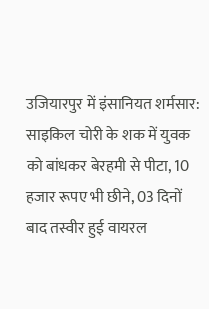उजियारपुर में इंसानियत शर्मसार: साइकिल चोरी के शक में युवक को बांधकर बेरहमी से पीटा, 10 हजार रूपए भी छीने, 03 दिनों बाद तस्वीर हुई वायरल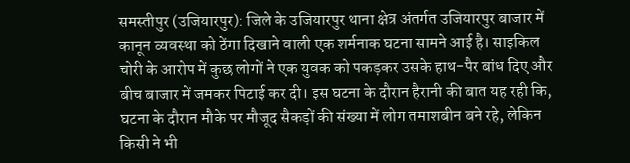समस्तीपुर (उजियारपुर): जिले के उजियारपुर थाना क्षेत्र अंतर्गत उजियारपुर बाजार में कानून व्यवस्था को ठेंगा दिखाने वाली एक शर्मनाक घटना सामने आई है। साइकिल चोरी के आरोप में कुछ लोगों ने एक युवक को पकड़कर उसके हाथ-पैर बांध दिए और बीच बाजार में जमकर पिटाई कर दी। इस घटना के दौरान हैरानी की बात यह रही कि, घटना के दौरान मौके पर मौजूद सैकड़ों की संख्या में लोग तमाशबीन बने रहे, लेकिन किसी ने भी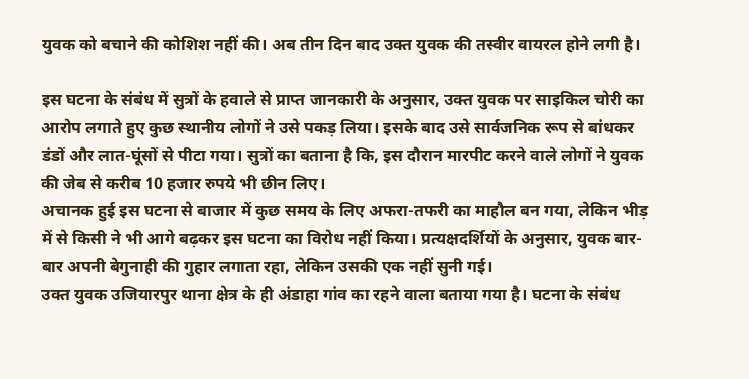युवक को बचाने की कोशिश नहीं की। अब तीन दिन बाद उक्त युवक की तस्वीर वायरल होने लगी है।

इस घटना के संबंध में सुत्रों के हवाले से प्राप्त जानकारी के अनुसार, उक्त युवक पर साइकिल चोरी का आरोप लगाते हुए कुछ स्थानीय लोगों ने उसे पकड़ लिया। इसके बाद उसे सार्वजनिक रूप से बांधकर डंडों और लात-घूंसों से पीटा गया। सुत्रों का बताना है कि, इस दौरान मारपीट करने वाले लोगों ने युवक की जेब से करीब 10 हजार रुपये भी छीन लिए।
अचानक हुई इस घटना से बाजार में कुछ समय के लिए अफरा-तफरी का माहौल बन गया, लेकिन भीड़ में से किसी ने भी आगे बढ़कर इस घटना का विरोध नहीं किया। प्रत्यक्षदर्शियों के अनुसार, युवक बार-बार अपनी बेगुनाही की गुहार लगाता रहा, लेकिन उसकी एक नहीं सुनी गई।
उक्त युवक उजियारपुर थाना क्षेत्र के ही अंडाहा गांव का रहने वाला बताया गया है। घटना के संबंध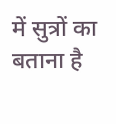में सुत्रों का बताना है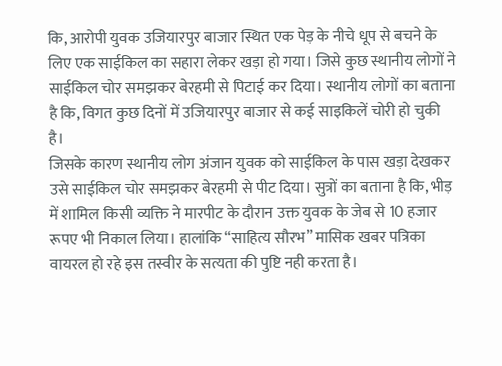कि, आरोपी युवक उजियारपुर बाजार स्थित एक पेड़ के नीचे धूप से बचने के लिए एक साईकिल का सहारा लेकर खड़ा हो गया। जिसे कुछ स्थानीय लोगों ने साईकिल चोर समझकर बेरहमी से पिटाई कर दिया। स्थानीय लोगों का बताना है कि, विगत कुछ दिनों में उजियारपुर बाजार से कई साइकिलें चोरी हो चुकी है।
जिसके कारण स्थानीय लोग अंजान युवक को साईकिल के पास खड़ा देखकर उसे साईकिल चोर समझकर बेरहमी से पीट दिया। सुत्रों का बताना है कि, भीड़ में शामिल किसी व्यक्ति ने मारपीट के दौरान उक्त युवक के जेब से 10 हजार रूपए भी निकाल लिया। हालांकि “साहित्य सौरभ” मासिक खबर पत्रिका वायरल हो रहे इस तस्वीर के सत्यता की पुष्टि नही करता है।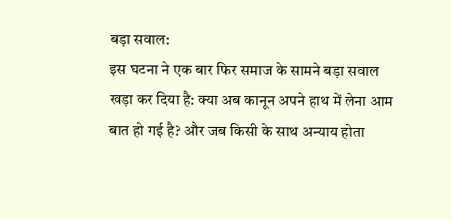बड़ा सवाल:
इस घटना ने एक बार फिर समाज के सामने बड़ा सवाल खड़ा कर दिया है: क्या अब कानून अपने हाथ में लेना आम बात हो गई है? और जब किसी के साथ अन्याय होता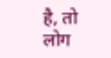है, तो लोग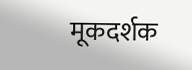मूकदर्शक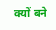क्यों बने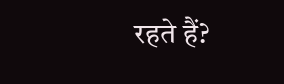रहते हैं?